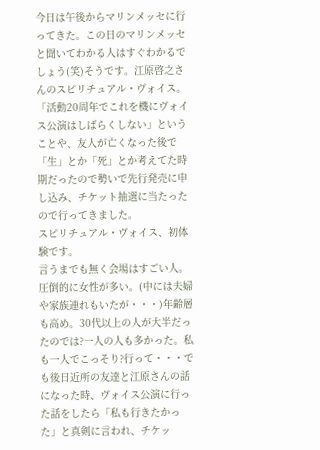今日は午後からマリンメッセに行ってきた。この日のマリンメッセと聞いてわかる人はすぐわかるでしょう(笑)そうです。江原啓之さんのスピリチュアル・ヴォイス。
「活動20周年でこれを機にヴォイス公演はしばらくしない」ということや、友人が亡くなった後で「生」とか「死」とか考えてた時期だったので勢いで先行発売に申し込み、チケット抽選に当たったので行ってきました。
スピリチュアル・ヴォイス、初体験です。
言うまでも無く会場はすごい人。圧倒的に女性が多い。(中には夫婦や家族連れもいたが・・・)年齢層も高め。30代以上の人が大半だったのでは?一人の人も多かった。私も一人でこっそり?行って・・・でも後日近所の友達と江原さんの話になった時、ヴォイス公演に行った話をしたら「私も行きたかった」と真剣に言われ、チケッ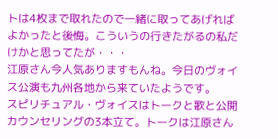トは4枚まで取れたので一緒に取ってあげればよかったと後悔。こういうの行きたがるの私だけかと思ってたが・・・
江原さん今人気ありますもんね。今日のヴォイス公演も九州各地から来ていたようです。
スピリチュアル・ヴォイスはトークと歌と公開カウンセリングの3本立て。トークは江原さん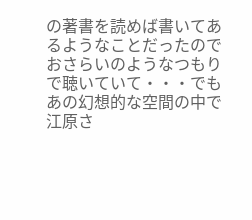の著書を読めば書いてあるようなことだったのでおさらいのようなつもりで聴いていて・・・でもあの幻想的な空間の中で江原さ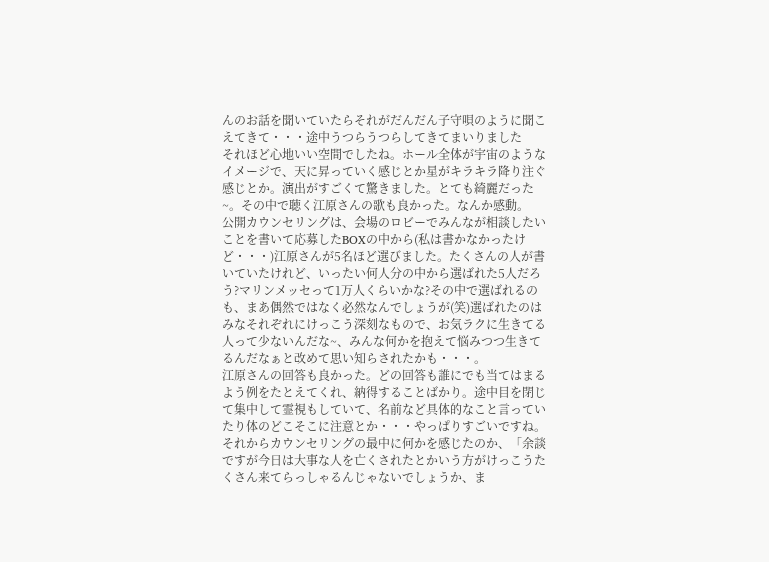んのお話を聞いていたらそれがだんだん子守唄のように聞こえてきて・・・途中うつらうつらしてきてまいりました
それほど心地いい空間でしたね。ホール全体が宇宙のようなイメージで、天に昇っていく感じとか星がキラキラ降り注ぐ感じとか。演出がすごくて驚きました。とても綺麗だった~。その中で聴く江原さんの歌も良かった。なんか感動。
公開カウンセリングは、会場のロビーでみんなが相談したいことを書いて応募したBOXの中から(私は書かなかったけど・・・)江原さんが5名ほど選びました。たくさんの人が書いていたけれど、いったい何人分の中から選ばれた5人だろう?マリンメッセって1万人くらいかな?その中で選ばれるのも、まあ偶然ではなく必然なんでしょうが(笑)選ばれたのはみなそれぞれにけっこう深刻なもので、お気ラクに生きてる人って少ないんだな~、みんな何かを抱えて悩みつつ生きてるんだなぁと改めて思い知らされたかも・・・。
江原さんの回答も良かった。どの回答も誰にでも当てはまるよう例をたとえてくれ、納得することばかり。途中目を閉じて集中して霊視もしていて、名前など具体的なこと言っていたり体のどこそこに注意とか・・・やっぱりすごいですね。
それからカウンセリングの最中に何かを感じたのか、「余談ですが今日は大事な人を亡くされたとかいう方がけっこうたくさん来てらっしゃるんじゃないでしょうか、ま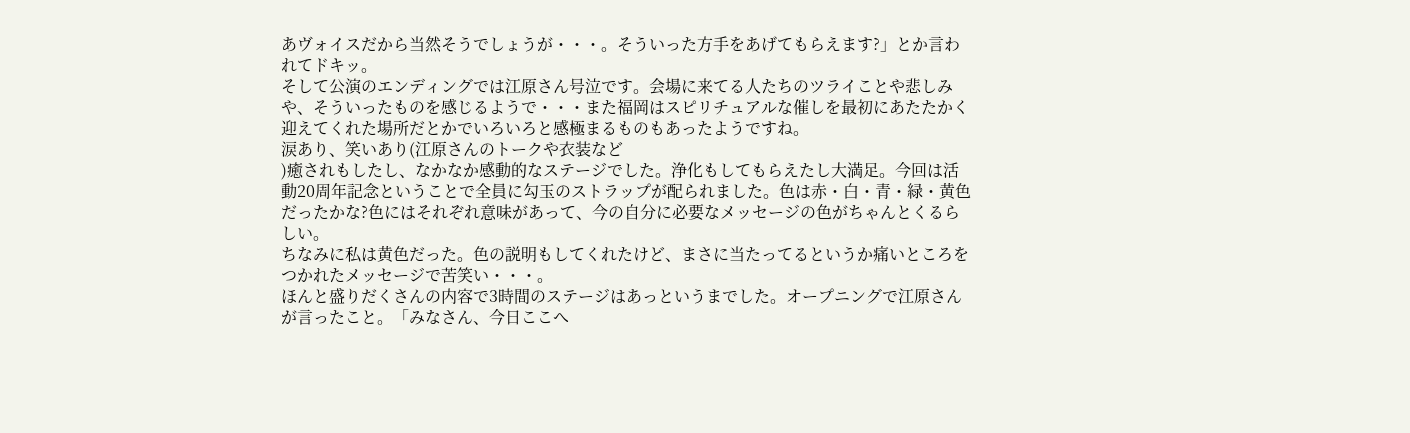あヴォイスだから当然そうでしょうが・・・。そういった方手をあげてもらえます?」とか言われてドキッ。
そして公演のエンディングでは江原さん号泣です。会場に来てる人たちのツライことや悲しみや、そういったものを感じるようで・・・また福岡はスピリチュアルな催しを最初にあたたかく迎えてくれた場所だとかでいろいろと感極まるものもあったようですね。
涙あり、笑いあり(江原さんのトークや衣装など
)癒されもしたし、なかなか感動的なステージでした。浄化もしてもらえたし大満足。今回は活動20周年記念ということで全員に勾玉のストラップが配られました。色は赤・白・青・緑・黄色だったかな?色にはそれぞれ意味があって、今の自分に必要なメッセージの色がちゃんとくるらしい。
ちなみに私は黄色だった。色の説明もしてくれたけど、まさに当たってるというか痛いところをつかれたメッセージで苦笑い・・・。
ほんと盛りだくさんの内容で3時間のステージはあっというまでした。オープニングで江原さんが言ったこと。「みなさん、今日ここへ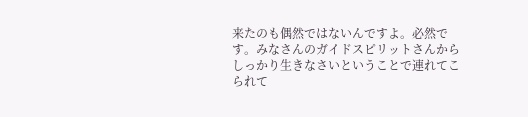来たのも偶然ではないんですよ。必然です。みなさんのガイドスピリットさんからしっかり生きなさいということで連れてこられて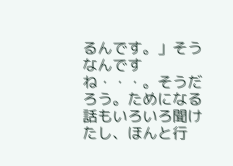るんです。」そうなんですね・・・。そうだろう。ためになる話もいろいろ聞けたし、ほんと行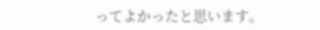ってよかったと思います。